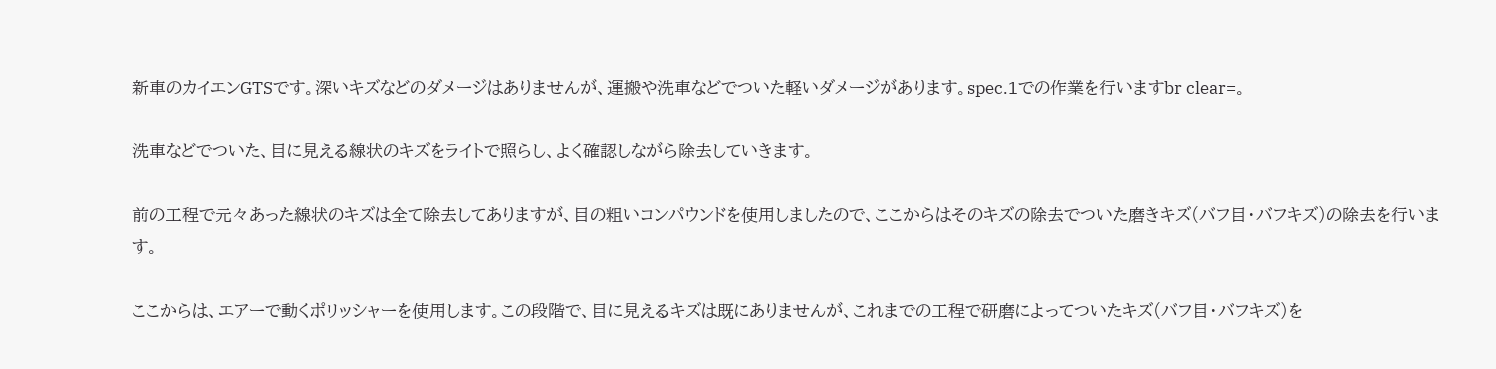新車のカイエンGTSです。深いキズなどのダメージはありませんが、運搬や洗車などでついた軽いダメージがあります。spec.1での作業を行いますbr clear=。

洗車などでついた、目に見える線状のキズをライトで照らし、よく確認しながら除去していきます。

前の工程で元々あった線状のキズは全て除去してありますが、目の粗いコンパウンドを使用しましたので、ここからはそのキズの除去でついた磨きキズ(バフ目・バフキズ)の除去を行います。

ここからは、エアーで動くポリッシャーを使用します。この段階で、目に見えるキズは既にありませんが、これまでの工程で研磨によってついたキズ(バフ目・バフキズ)を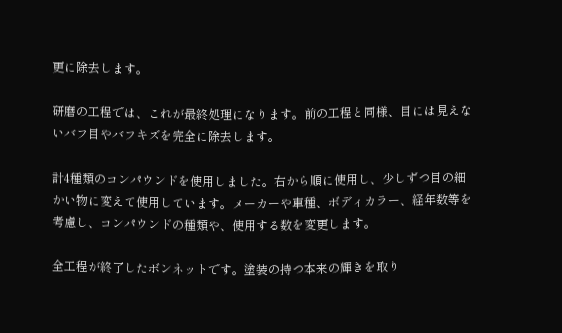更に除去します。

研磨の工程では、これが最終処理になります。前の工程と同様、目には見えないバフ目やバフキズを完全に除去します。

計4種類のコンパウンドを使用しました。右から順に使用し、少しずつ目の細かい物に変えて使用しています。メーカーや車種、ボディカラー、経年数等を考慮し、コンパウンドの種類や、使用する数を変更します。

全工程が終了したボンネットです。塗装の持つ本来の輝きを取り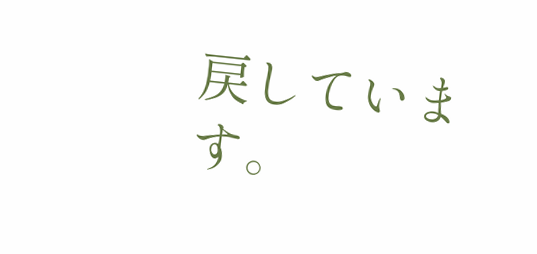戻しています。